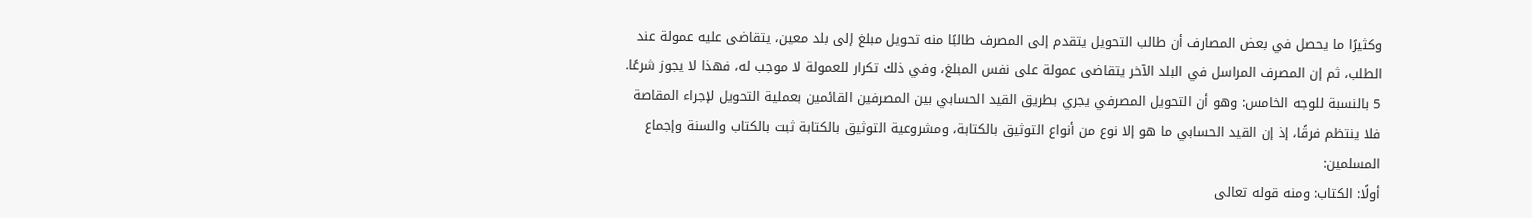وكثيرًا ما يحصل في بعض المصارف أن طالب التحويل يتقدم إلى المصرف طالبًا منه تحويل مبلغ إلى بلد معين، يتقاضى عليه عمولة عند الطلب، ثم إن المصرف المراسل في البلد الآخر يتقاضى عمولة على نفس المبلغ، وفي ذلك تكرار للعمولة لا موجب له، فهذا لا يجوز شرعًا.
5 بالنسبة للوجه الخامس: وهو أن التحويل المصرفي يجري بطريق القيد الحسابي بين المصرفين القائمين بعملية التحويل لإجراء المقاصة فلا ينتظم فرقًا، إذ إن القيد الحسابي ما هو إلا نوع من أنواع التوثيق بالكتابة، ومشروعية التوثيق بالكتابة ثبت بالكتاب والسنة وإجماع المسلمين:
أولًا: الكتاب: ومنه قوله تعالى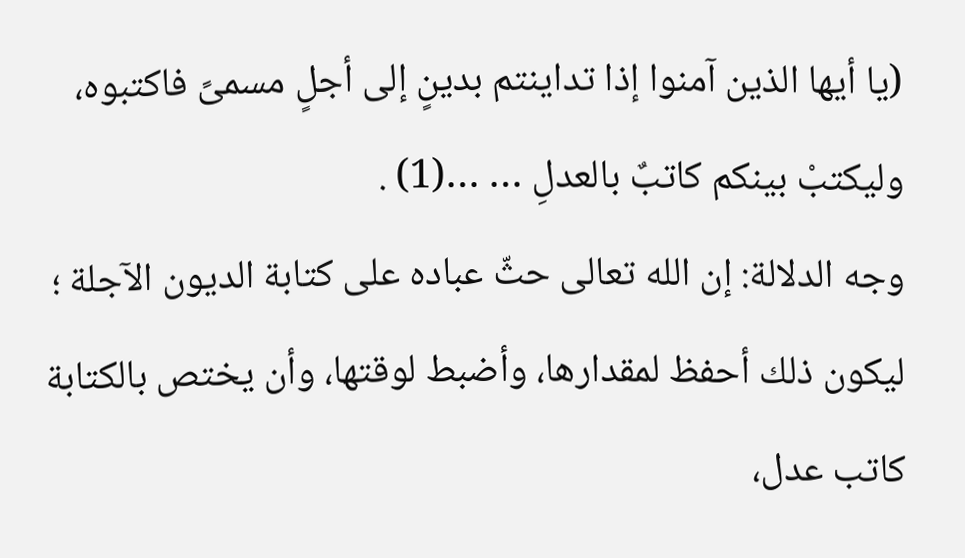(يا أيها الذين آمنوا إذا تداينتم بدينٍ إلى أجلٍ مسمىً فاكتبوه، وليكتبْ بينكم كاتبٌ بالعدلِ … …(1) .
وجه الدلالة: إن الله تعالى حثّ عباده على كتابة الديون الآجلة ؛ ليكون ذلك أحفظ لمقدارها، وأضبط لوقتها، وأن يختص بالكتابة كاتب عدل،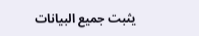يثبت جميع البيانات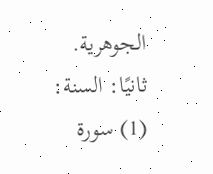الجوهرية.
ثانيًا: السنة:
(1) سورة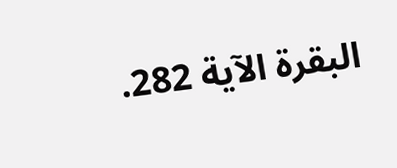البقرة الآية 282.